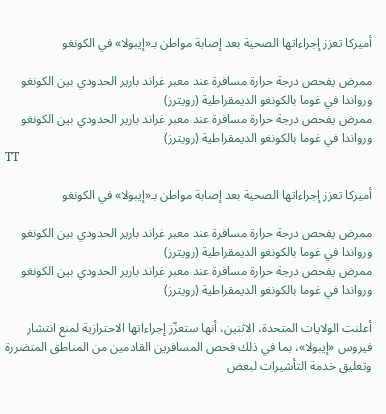أميركا تعزز إجراءاتها الصحية بعد إصابة مواطن بـ«إيبولا» في الكونغو

ممرض يفحص درجة حرارة مسافرة عند معبر غراند بارير الحدودي بين الكونغو ورواندا في غوما بالكونغو الديمقراطية (رويترز)
ممرض يفحص درجة حرارة مسافرة عند معبر غراند بارير الحدودي بين الكونغو ورواندا في غوما بالكونغو الديمقراطية (رويترز)
TT

أميركا تعزز إجراءاتها الصحية بعد إصابة مواطن بـ«إيبولا» في الكونغو

ممرض يفحص درجة حرارة مسافرة عند معبر غراند بارير الحدودي بين الكونغو ورواندا في غوما بالكونغو الديمقراطية (رويترز)
ممرض يفحص درجة حرارة مسافرة عند معبر غراند بارير الحدودي بين الكونغو ورواندا في غوما بالكونغو الديمقراطية (رويترز)

أعلنت الولايات المتحدة، الاثنين، أنها ستعزّز إجراءاتها الاحترازية لمنع انتشار فيروس «إيبولا»، بما في ذلك فحص المسافرين القادمين من المناطق المتضررة وتعليق خدمة التأشيرات لبعض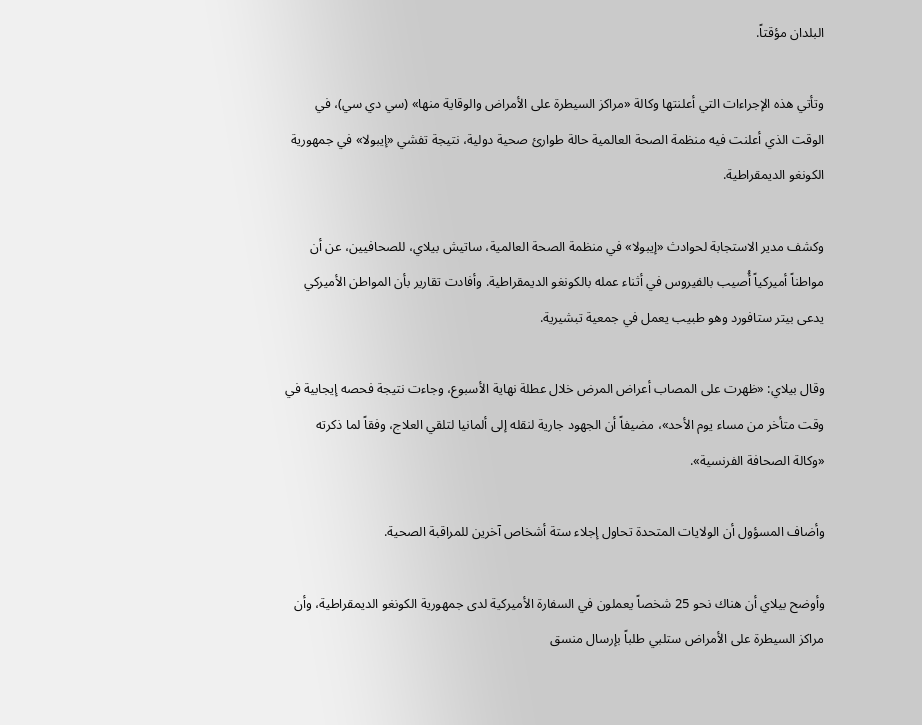البلدان مؤقتاً.

وتأتي هذه الإجراءات التي أعلنتها وكالة «مراكز السيطرة على الأمراض والوقاية منها» (سي دي سي)، في الوقت الذي أعلنت فيه منظمة الصحة العالمية حالة طوارئ صحية دولية، نتيجة تفشي «إيبولا» في جمهورية الكونغو الديمقراطية.

وكشف مدير الاستجابة لحوادث «إيبولا» في منظمة الصحة العالمية، ساتيش بيلاي، للصحافيين، عن أن مواطناً أميركياً أُصيب بالفيروس في أثناء عمله بالكونغو الديمقراطية. وأفادت تقارير بأن المواطن الأميركي يدعى بيتر ستافورد وهو طبيب يعمل في جمعية تبشيرية.

وقال بيلاي: «ظهرت على المصاب أعراض المرض خلال عطلة نهاية الأسبوع، وجاءت نتيجة فحصه إيجابية في وقت متأخر من مساء يوم الأحد»، مضيفاً أن الجهود جارية لنقله إلى ألمانيا لتلقي العلاج، وفقاً لما ذكرته «وكالة الصحافة الفرنسية».

وأضاف المسؤول أن الولايات المتحدة تحاول إجلاء ستة أشخاص آخرين للمراقبة الصحية.

وأوضح بيلاي أن هناك نحو 25 شخصاً يعملون في السفارة الأميركية لدى جمهورية الكونغو الديمقراطية، وأن مراكز السيطرة على الأمراض ستلبي طلباً بإرسال منسق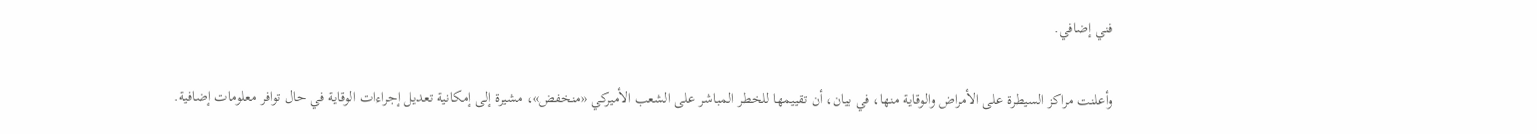فني إضافي.

وأعلنت مراكز السيطرة على الأمراض والوقاية منها، في بيان، أن تقييمها للخطر المباشر على الشعب الأميركي «منخفض»، مشيرة إلى إمكانية تعديل إجراءات الوقاية في حال توافر معلومات إضافية.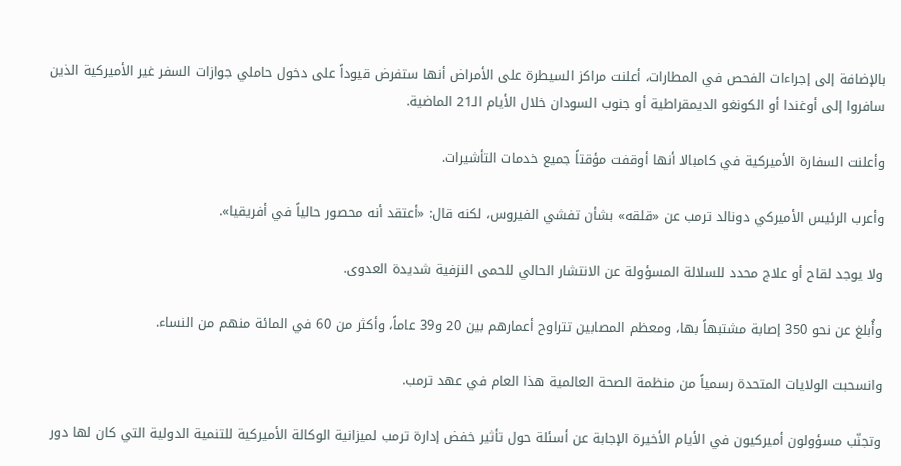بالإضافة إلى إجراءات الفحص في المطارات، أعلنت مراكز السيطرة على الأمراض أنها ستفرض قيوداً على دخول حاملي جوازات السفر غير الأميركية الذين سافروا إلى أوغندا أو الكونغو الديمقراطية أو جنوب السودان خلال الأيام الـ21 الماضية.

وأعلنت السفارة الأميركية في كامبالا أنها أوقفت مؤقتاً جميع خدمات التأشيرات.

وأعرب الرئيس الأميركي دونالد ترمب عن «قلقه» بشأن تفشي الفيروس، لكنه قال: «أعتقد أنه محصور حالياً في أفريقيا».

ولا يوجد لقاح أو علاج محدد للسلالة المسؤولة عن الانتشار الحالي للحمى النزفية شديدة العدوى.

وأُبلغ عن نحو 350 إصابة مشتبهاً بها، ومعظم المصابين تتراوح أعمارهم بين 20 و39 عاماً، وأكثر من 60 في المائة منهم من النساء.

وانسحبت الولايات المتحدة رسمياً من منظمة الصحة العالمية هذا العام في عهد ترمب.

وتجنّب مسؤولون أميركيون في الأيام الأخيرة الإجابة عن أسئلة حول تأثير خفض إدارة ترمب لميزانية الوكالة الأميركية للتنمية الدولية التي كان لها دور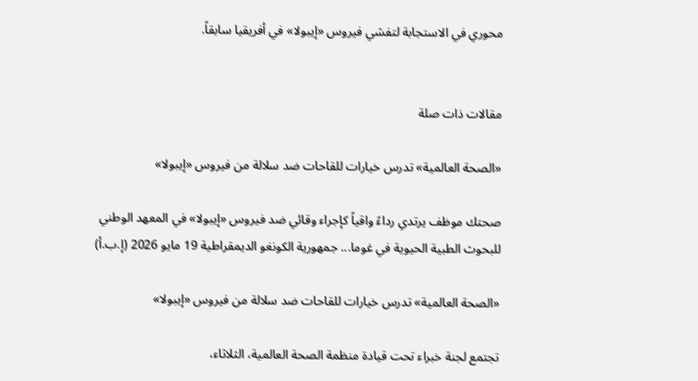محوري في الاستجابة لتفشي فيروس «إيبولا» في أفريقيا سابقاً.


مقالات ذات صلة

«الصحة العالمية» تدرس خيارات للقاحات ضد سلالة من فيروس «إيبولا»

صحتك موظف يرتدي رداءً واقياً كإجراء وقائي ضد فيروس «إيبولا» في المعهد الوطني للبحوث الطبية الحيوية في غوما... جمهورية الكونغو الديمقراطية 19 مايو 2026 (إ.ب.أ)

«الصحة العالمية» تدرس خيارات للقاحات ضد سلالة من فيروس «إيبولا»

تجتمع لجنة خبراء تحت قيادة منظمة الصحة العالمية، الثلاثاء،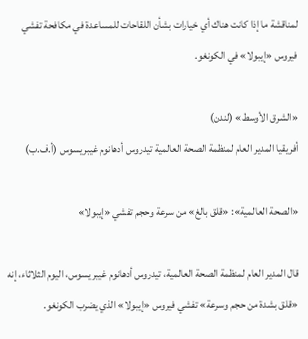لمناقشة ما إذا كانت هناك أي خيارات بشأن اللقاحات للمساعدة في مكافحة تفشي فيروس «إيبولا» في الكونغو.

«الشرق الأوسط» (لندن)
أفريقيا المدير العام لمنظمة الصحة العالمية تيدروس أدهانوم غيبريسوس (أ.ف.ب)

«الصحة العالمية»: «قلق بالغ» من سرعة وحجم تفشي «إيبولا»

قال المدير العام لمنظمة الصحة العالمية، تيدروس أدهانوم غيبريسوس، اليوم الثلاثاء، إنه «قلق بشدة من حجم وسرعة» تفشي فيروس «إيبولا» الذي يضرب الكونغو.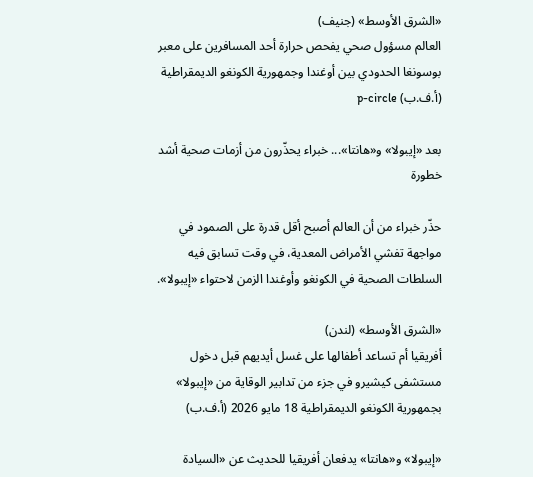«الشرق الأوسط» (جنيف)
العالم مسؤول صحي يفحص حرارة أحد المسافرين على معبر بوسونغا الحدودي بين أوغندا وجمهورية الكونغو الديمقراطية (أ.ف.ب) p-circle

بعد «إيبولا» و«هانتا»... خبراء يحذّرون من أزمات صحية أشد خطورة

حذّر خبراء من أن العالم أصبح أقل قدرة على الصمود في مواجهة تفشي الأمراض المعدية، في وقت تسابق فيه السلطات الصحية في الكونغو وأوغندا الزمن لاحتواء «إيبولا».

«الشرق الأوسط» (لندن)
أفريقيا أم تساعد أطفالها على غسل أيديهم قبل دخول مستشفى كيشيرو في جزء من تدابير الوقاية من «إيبولا» بجمهورية الكونغو الديمقراطية 18 مايو 2026 (أ.ف.ب)

«إيبولا» و«هانتا» يدفعان أفريقيا للحديث عن «السيادة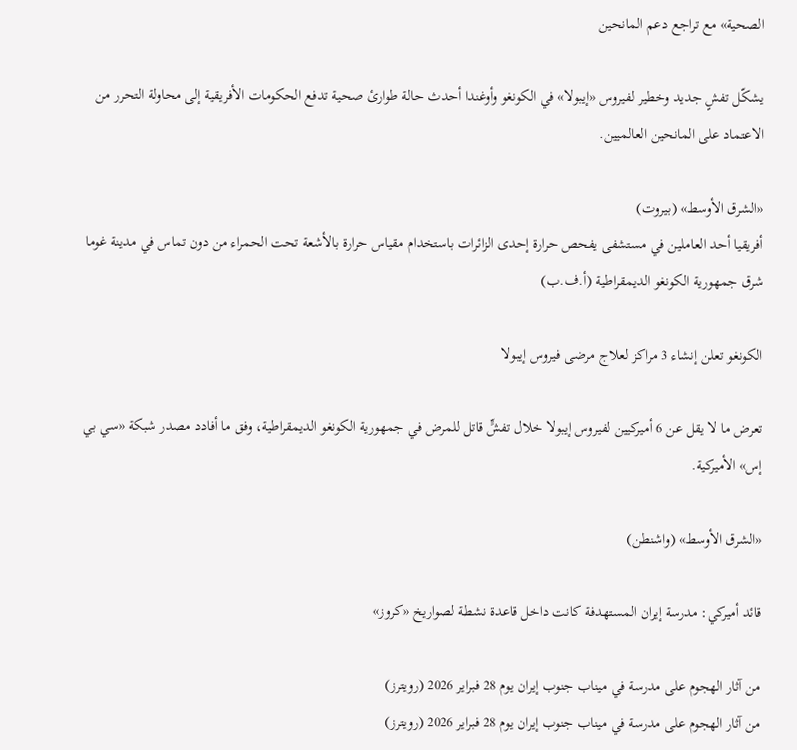الصحية» مع تراجع دعم المانحين

يشكّل تفشٍ جديد وخطير لفيروس «إيبولا» في الكونغو وأوغندا أحدث حالة طوارئ صحية تدفع الحكومات الأفريقية إلى محاولة التحرر من الاعتماد على المانحين العالميين.

«الشرق الأوسط» (بيروت)
أفريقيا أحد العاملين في مستشفى يفحص حرارة إحدى الزائرات باستخدام مقياس حرارة بالأشعة تحت الحمراء من دون تماس في مدينة غوما شرق جمهورية الكونغو الديمقراطية (أ.ف.ب)

الكونغو تعلن إنشاء 3 مراكز لعلاج مرضى فيروس إيبولا

تعرض ما لا يقل عن 6 أميركيين لفيروس إيبولا خلال تفشٍّ قاتل للمرض في جمهورية الكونغو الديمقراطية، وفق ما أفادد مصدر شبكة «سي بي إس» الأميركية.

«الشرق الأوسط» (واشنطن)

قائد أميركي: مدرسة إيران المستهدفة كانت داخل قاعدة نشطة لصواريخ «كروز»

من آثار الهجوم على مدرسة في ميناب جنوب إيران يوم 28 فبراير 2026 (رويترز)
من آثار الهجوم على مدرسة في ميناب جنوب إيران يوم 28 فبراير 2026 (رويترز)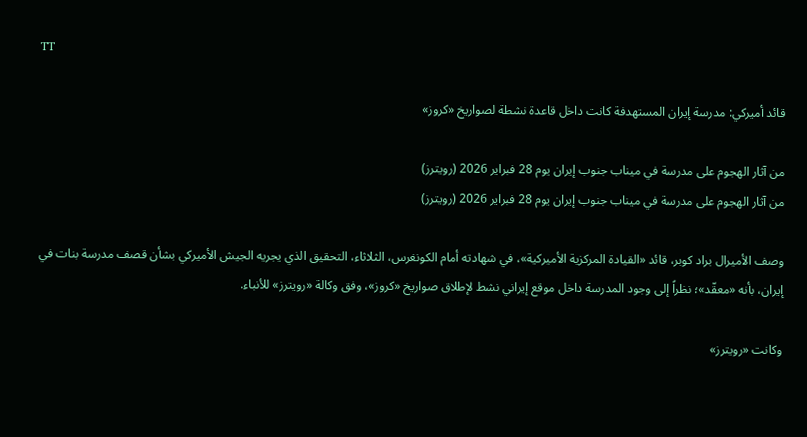TT

قائد أميركي: مدرسة إيران المستهدفة كانت داخل قاعدة نشطة لصواريخ «كروز»

من آثار الهجوم على مدرسة في ميناب جنوب إيران يوم 28 فبراير 2026 (رويترز)
من آثار الهجوم على مدرسة في ميناب جنوب إيران يوم 28 فبراير 2026 (رويترز)

وصف الأميرال براد كوبر، قائد «القيادة المركزية الأميركية»، في شهادته أمام الكونغرس، الثلاثاء، التحقيق الذي يجريه الجيش الأميركي بشأن قصف مدرسة بنات في إيران، بأنه «معقّد»؛ نظراً إلى وجود المدرسة داخل موقع إيراني نشط لإطلاق صواريخ «كروز»، وفق وكالة «رويترز» للأنباء.

وكانت «رويترز»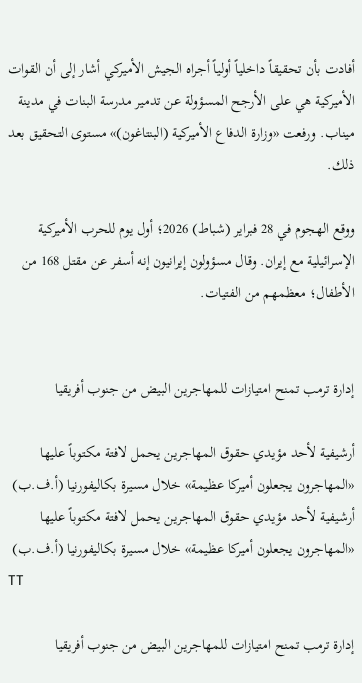أفادت بأن تحقيقاً داخلياً أولياً أجراه ‌الجيش الأميركي ‌أشار إلى أن ‌القوات الأميركية هي ‌على الأرجح المسؤولة عن تدمير مدرسة البنات في مدينة ميناب. ورفعت ‌«وزارة الدفاع الأميركية (البنتاغون)» مستوى التحقيق بعد ذلك.

ووقع الهجوم في 28 فبراير (شباط) 2026؛ أول يوم للحرب الأميركية الإسرائيلية مع إيران. وقال مسؤولون إيرانيون إنه أسفر عن مقتل 168 من الأطفال؛ معظمهم من الفتيات.


إدارة ترمب تمنح امتيازات للمهاجرين البيض من جنوب أفريقيا

أرشيفية لأحد مؤيدي حقوق المهاجرين يحمل لافتة مكتوباً عليها «المهاجرون يجعلون أميركا عظيمة» خلال مسيرة بكاليفورنيا (أ.ف.ب)
أرشيفية لأحد مؤيدي حقوق المهاجرين يحمل لافتة مكتوباً عليها «المهاجرون يجعلون أميركا عظيمة» خلال مسيرة بكاليفورنيا (أ.ف.ب)
TT

إدارة ترمب تمنح امتيازات للمهاجرين البيض من جنوب أفريقيا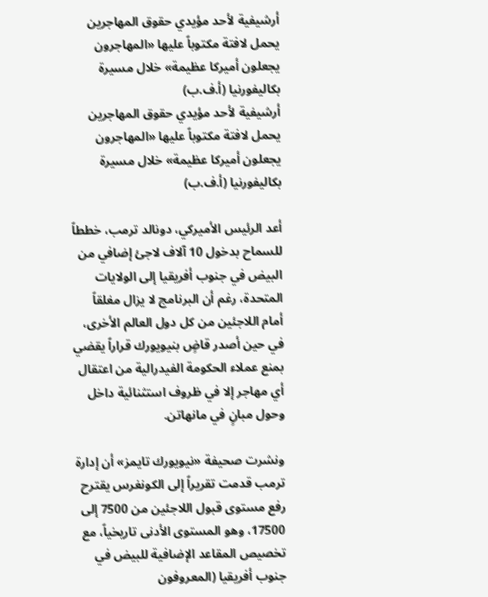أرشيفية لأحد مؤيدي حقوق المهاجرين يحمل لافتة مكتوباً عليها «المهاجرون يجعلون أميركا عظيمة» خلال مسيرة بكاليفورنيا (أ.ف.ب)
أرشيفية لأحد مؤيدي حقوق المهاجرين يحمل لافتة مكتوباً عليها «المهاجرون يجعلون أميركا عظيمة» خلال مسيرة بكاليفورنيا (أ.ف.ب)

أعد الرئيس الأميركي، دونالد ترمب، خططاً للسماح بدخول 10 آلاف لاجئ إضافي من البيض في جنوب أفريقيا إلى الولايات المتحدة، رغم أن البرنامج لا يزال مغلقاً أمام اللاجئين من كل دول العالم الأخرى، في حين أصدر قاضٍ بنيويورك قراراً يقضي بمنع عملاء الحكومة الفيدرالية من اعتقال أي مهاجر إلا في ظروف استثنائية داخل وحول مبانٍ في مانهاتن.

ونشرت صحيفة «نيويورك تايمز» أن إدارة ترمب قدمت تقريراً إلى الكونغرس يقترح رفع مستوى قبول اللاجئين من 7500 إلى 17500، وهو المستوى الأدنى تاريخياً، مع تخصيص المقاعد الإضافية للبيض في جنوب أفريقيا (المعروفون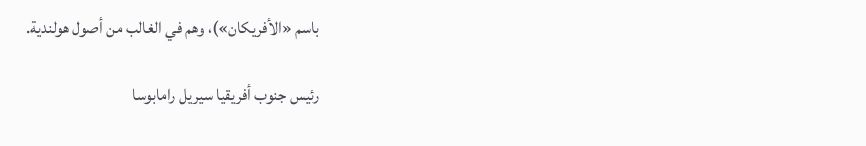باسم «الأفريكان»)، وهم في الغالب من أصول هولندية.

رئيس جنوب أفريقيا سيريل رامابوسا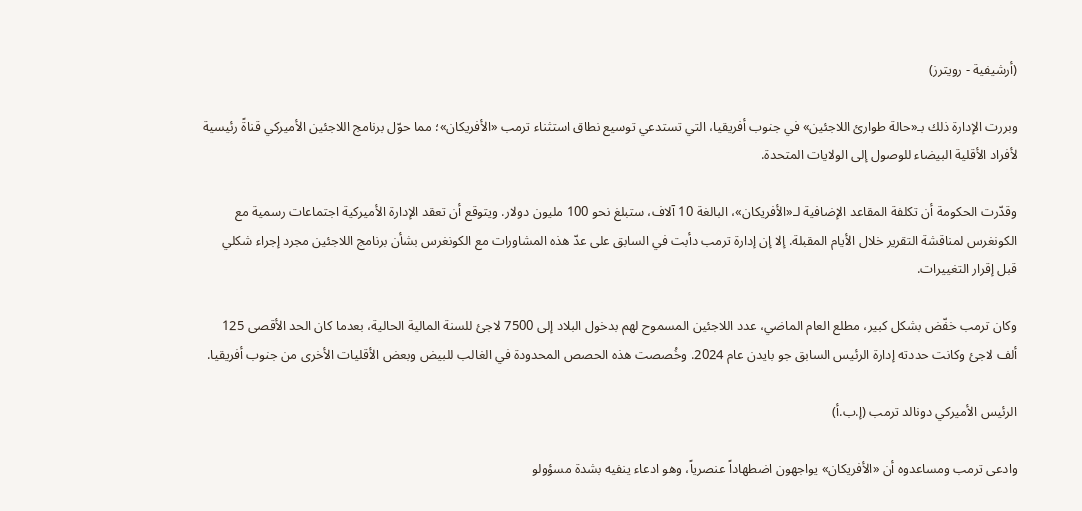(أرشيفية - رويترز)

وبررت الإدارة ذلك بـ«حالة طوارئ اللاجئين» في جنوب أفريقيا، التي تستدعي توسيع نطاق استثناء ترمب «الأفريكان»؛ مما حوّل برنامج اللاجئين الأميركي قناةً رئيسية لأفراد الأقلية البيضاء للوصول إلى الولايات المتحدة.

وقدّرت الحكومة أن تكلفة المقاعد الإضافية لـ«الأفريكان»، البالغة 10 آلاف، ستبلغ نحو 100 مليون دولار. ويتوقع أن تعقد الإدارة الأميركية اجتماعات رسمية مع الكونغرس لمناقشة التقرير خلال الأيام المقبلة. إلا إن إدارة ترمب دأبت في السابق على عدّ هذه المشاورات مع الكونغرس بشأن برنامج اللاجئين مجرد إجراء شكلي قبل إقرار التغييرات.

وكان ترمب خفّض بشكل كبير، مطلع العام الماضي، عدد اللاجئين المسموح لهم بدخول البلاد إلى 7500 لاجئ للسنة المالية الحالية، بعدما كان الحد الأقصى 125 ألف لاجئ وكانت حددته إدارة الرئيس السابق جو بايدن عام 2024. وخُصصت هذه الحصص المحدودة في الغالب للبيض وبعض الأقليات الأخرى من جنوب أفريقيا.

الرئيس الأميركي دونالد ترمب (إ.ب.أ)

وادعى ترمب ومساعدوه أن «الأفريكان» يواجهون اضطهاداً عنصرياً، وهو ادعاء ينفيه بشدة مسؤولو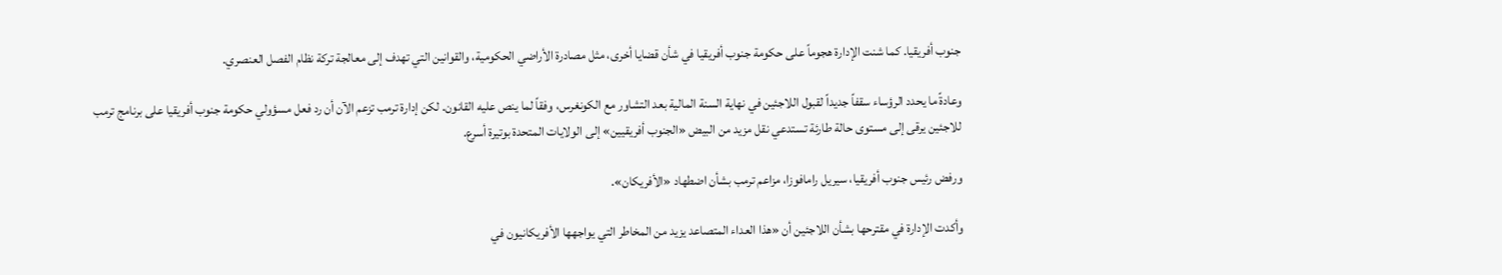جنوب أفريقيا. كما شنت الإدارة هجوماً على حكومة جنوب أفريقيا في شأن قضايا أخرى، مثل مصادرة الأراضي الحكومية، والقوانين التي تهدف إلى معالجة تركة نظام الفصل العنصري.

وعادةً ما يحدد الرؤساء سقفاً جديداً لقبول اللاجئين في نهاية السنة المالية بعد التشاور مع الكونغرس، وفقاً لما ينص عليه القانون. لكن إدارة ترمب تزعم الآن أن رد فعل مسؤولي حكومة جنوب أفريقيا على برنامج ترمب للاجئين يرقى إلى مستوى حالة طارئة تستدعي نقل مزيد من البيض «الجنوب أفريقيين» إلى الولايات المتحدة بوتيرة أسرع.

ورفض رئيس جنوب أفريقيا، سيريل رامافوزا، مزاعم ترمب بشأن اضطهاد «الأفريكان».

وأكدت الإدارة في مقترحها بشأن اللاجئين أن «هذا العداء المتصاعد يزيد من المخاطر التي يواجهها الأفريكانيون في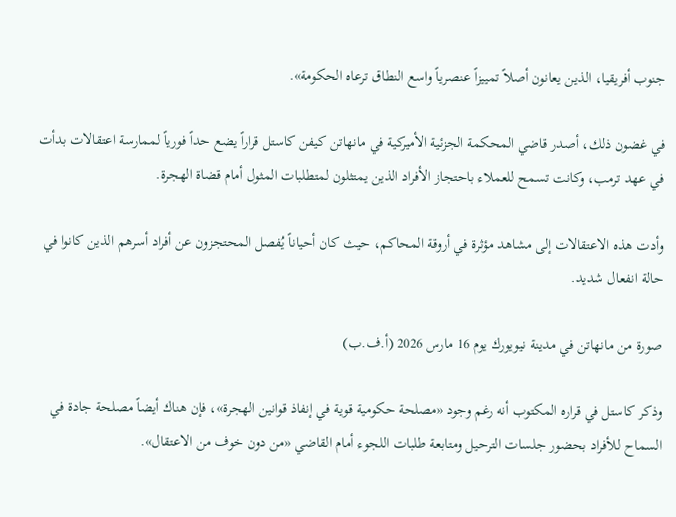جنوب أفريقيا، الذين يعانون أصلاً تمييزاً عنصرياً واسع النطاق ترعاه الحكومة».

في غضون ذلك، أصدر قاضي المحكمة الجزئية الأميركية في مانهاتن كيفن كاستل قراراً يضع حداً فورياً لممارسة اعتقالات بدأت في عهد ترمب، وكانت تسمح للعملاء باحتجاز الأفراد الذين يمتثلون لمتطلبات المثول أمام قضاة الهجرة.

وأدت هذه الاعتقالات إلى مشاهد مؤثرة في أروقة المحاكم، حيث كان أحياناً يُفصل المحتجزون عن أفراد أسرهم الذين كانوا في حالة انفعال شديد.

صورة من مانهاتن في مدينة نيويورك يوم 16 مارس 2026 (أ.ف.ب)

وذكر كاستل في قراره المكتوب أنه رغم وجود «مصلحة حكومية قوية في إنفاذ قوانين الهجرة»، فإن هناك أيضاً مصلحة جادة في السماح للأفراد بحضور جلسات الترحيل ومتابعة طلبات اللجوء أمام القاضي «من دون خوف من الاعتقال».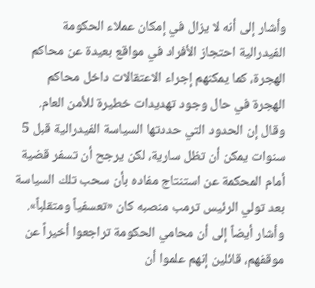وأشار إلى أنه لا يزال في إمكان عملاء الحكومة الفيدرالية احتجاز الأفراد في مواقع بعيدة عن محاكم الهجرة، كما يمكنهم إجراء الاعتقالات داخل محاكم الهجرة في حال وجود تهديدات خطيرة للأمن العام. وقال إن الحدود التي حددتها السياسة الفيدرالية قبل 5 سنوات يمكن أن تظل سارية، لكن يرجح أن تسفر قضية أمام المحكمة عن استنتاج مفاده بأن سحب تلك السياسة بعد تولي الرئيس ترمب منصبه كان «تعسفياً ومتقلباً». وأشار أيضاً إلى أن محامي الحكومة تراجعوا أخيراً عن موقفهم، قائلين إنهم علموا أن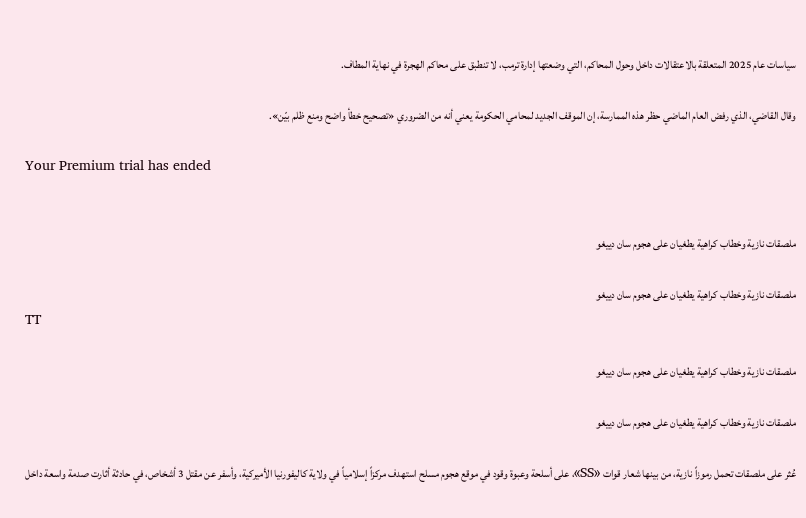سياسات عام 2025 المتعلقة بالاعتقالات داخل وحول المحاكم، التي وضعتها إدارة ترمب، لا تنطبق على محاكم الهجرة في نهاية المطاف.

وقال القاضي، الذي رفض العام الماضي حظر هذه الممارسة، إن الموقف الجديد لمحامي الحكومة يعني أنه من الضروري «تصحيح خطأ واضح ومنع ظلم بيّن».

Your Premium trial has ended


ملصقات نازية وخطاب كراهية يطغيان على هجوم سان دييغو

ملصقات نازية وخطاب كراهية يطغيان على هجوم سان دييغو
TT

ملصقات نازية وخطاب كراهية يطغيان على هجوم سان دييغو

ملصقات نازية وخطاب كراهية يطغيان على هجوم سان دييغو

عُثر على ملصقات تحمل رموزاً نازية، من بينها شعار قوات «SS»، على أسلحة وعبوة وقود في موقع هجوم مسلح استهدف مركزاً إسلامياً في ولاية كاليفورنيا الأميركية، وأسفر عن مقتل 3 أشخاص، في حادثة أثارت صدمة واسعة داخل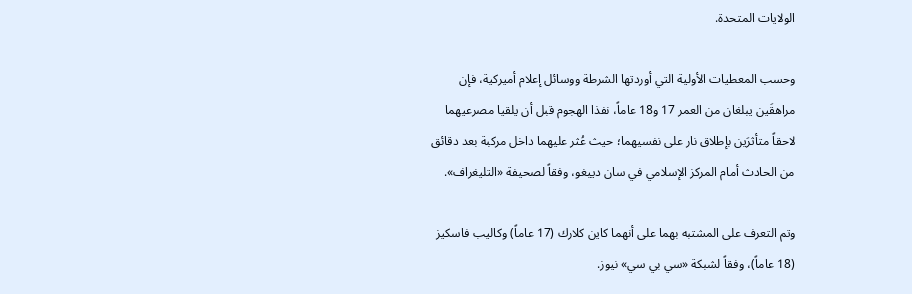الولايات المتحدة.

وحسب المعطيات الأولية التي أوردتها الشرطة ووسائل إعلام أميركية، فإن مراهقَين يبلغان من العمر 17 و18 عاماً، نفذا الهجوم قبل أن يلقيا مصرعيهما لاحقاً متأثرَين بإطلاق نار على نفسيهما؛ حيث عُثر عليهما داخل مركبة بعد دقائق من الحادث أمام المركز الإسلامي في سان دييغو، وفقاً لصحيفة «التليغراف».

وتم التعرف على المشتبه بهما على أنهما كاين كلارك (17 عاماً) وكاليب فاسكيز (18 عاماً)، وفقاً لشبكة «سي بي سي» نيوز.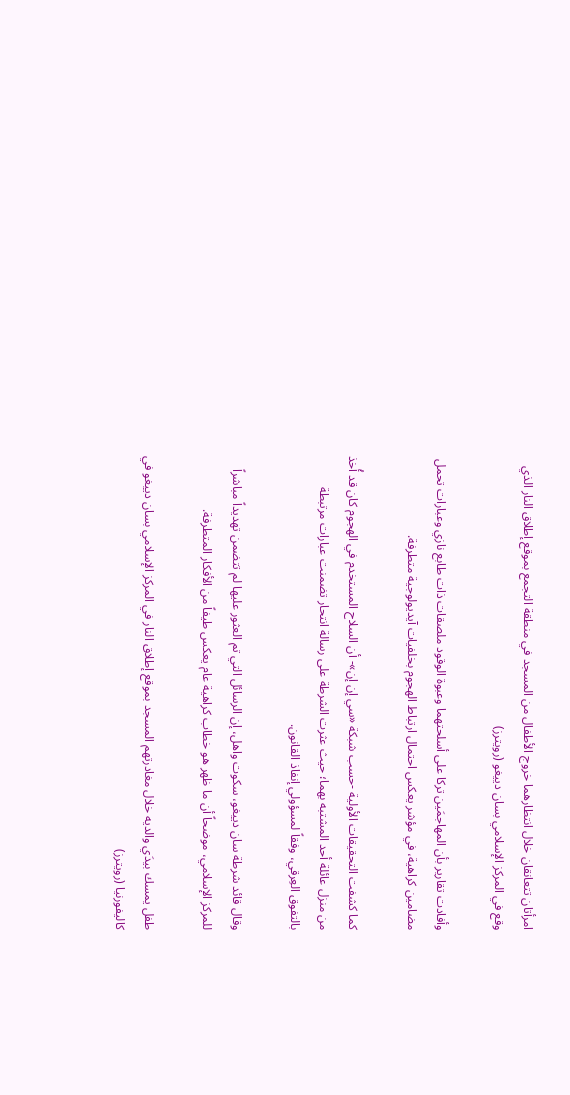امرأتان تتعانقان خلال انتظارهما خروج الأطفال من المسجد في منطقة التجمع بموقع إطلاق النار الذي وقع في المركز الإسلامي بسان دييغو (رويترز)

وأفادت تقارير بأن المهاجمَين تركا على أسلحتهما وعبوة الوقود ملصقات ذات طابع نازي وعبارات تحمل مضامين كراهية، في مؤشر يعكس احتمال ارتباط الهجوم بخلفيات آيديولوجية متطرفة.

كما كشفت التحقيقات الأولية -حسب شبكة «سي إن إن»- أن السلاح المستخدم في الهجوم كان قد أُخذ من منزل عائلة أحد المشتبه بهما؛ حيث عثرت الشرطة على رسالة انتحار تضمنت عبارات مرتبطة بالتفوق العِرقي، وفقاً لمسؤولي إنفاذ القانون.

وقال قائد شرطة سان دييغو، سكوت واهل، إن الرسائل التي تم العثور عليها لم تتضمن تهديداً مباشراً للمركز الإسلامي، موضحاً أن ما ظهر هو خطاب كراهية عام يعكس طيفاً من الأفكار المتطرفة.

طفل يمسك بيدَي والديه خلال مغادرتهم المسجد بموقع إطلاق النار في المركز الإسلامي بسان دييغو في كاليفورنيا (رويترز)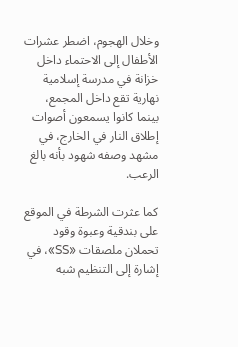وخلال الهجوم، اضطر عشرات الأطفال إلى الاحتماء داخل خزانة في مدرسة إسلامية نهارية تقع داخل المجمع، بينما كانوا يسمعون أصوات إطلاق النار في الخارج، في مشهد وصفه شهود بأنه بالغ الرعب.

كما عثرت الشرطة في الموقع على بندقية وعبوة وقود تحملان ملصقات «SS»، في إشارة إلى التنظيم شبه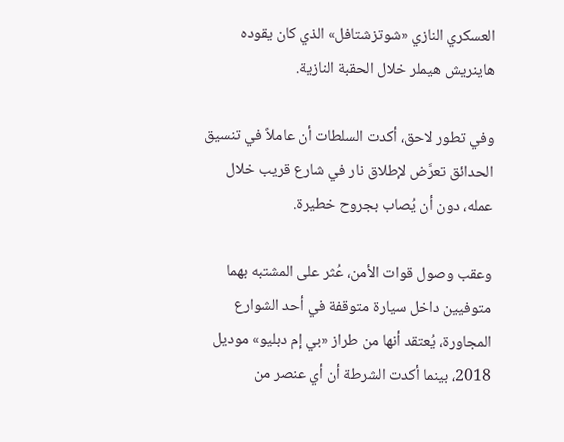العسكري النازي «شوتزشتافل» الذي كان يقوده هاينريش هيملر خلال الحقبة النازية.

وفي تطور لاحق، أكدت السلطات أن عاملاً في تنسيق الحدائق تعرَّض لإطلاق نار في شارع قريب خلال عمله، دون أن يُصاب بجروح خطيرة.

وعقب وصول قوات الأمن، عُثر على المشتبه بهما متوفيين داخل سيارة متوقفة في أحد الشوارع المجاورة، يُعتقد أنها من طراز «بي إم دبليو» موديل 2018، بينما أكدت الشرطة أن أي عنصر من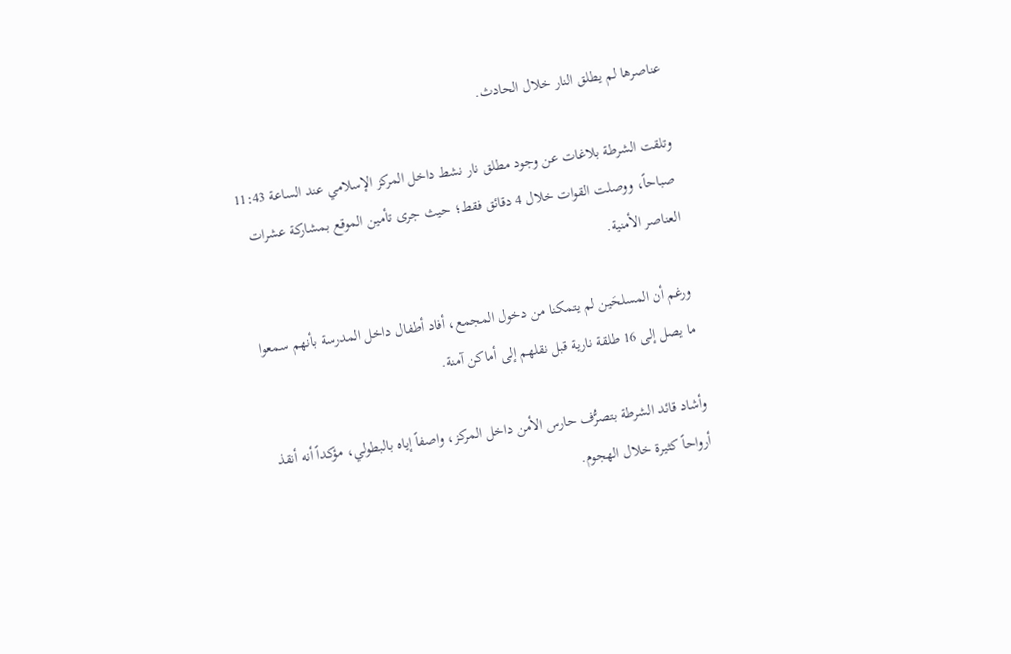عناصرها لم يطلق النار خلال الحادث.

وتلقت الشرطة بلاغات عن وجود مطلق نار نشط داخل المركز الإسلامي عند الساعة 11:43 صباحاً، ووصلت القوات خلال 4 دقائق فقط؛ حيث جرى تأمين الموقع بمشاركة عشرات العناصر الأمنية.

ورغم أن المسلحَين لم يتمكنا من دخول المجمع، أفاد أطفال داخل المدرسة بأنهم سمعوا ما يصل إلى 16 طلقة نارية قبل نقلهم إلى أماكن آمنة.

وأشاد قائد الشرطة بتصرُّف حارس الأمن داخل المركز، واصفاً إياه بالبطولي، مؤكداً أنه أنقذ أرواحاً كثيرة خلال الهجوم.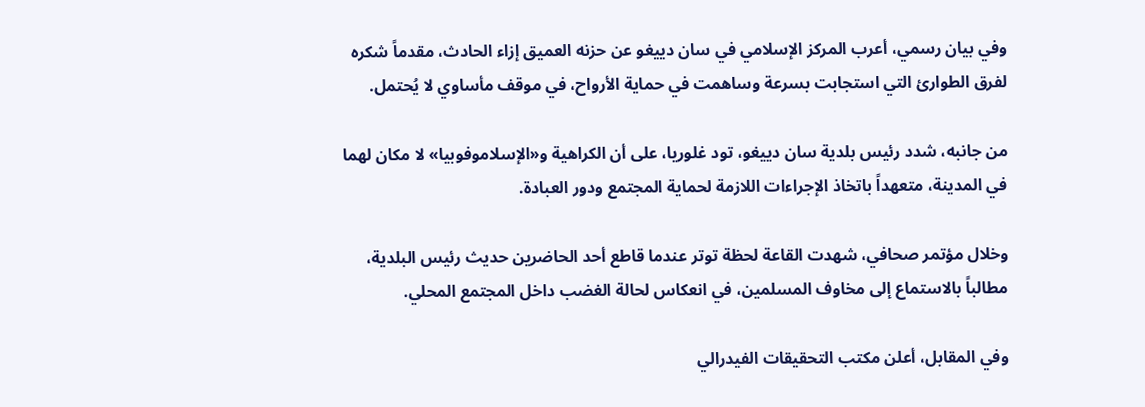وفي بيان رسمي، أعرب المركز الإسلامي في سان دييغو عن حزنه العميق إزاء الحادث، مقدماً شكره لفرق الطوارئ التي استجابت بسرعة وساهمت في حماية الأرواح، في موقف مأساوي لا يُحتمل.

من جانبه، شدد رئيس بلدية سان دييغو، تود غلوريا، على أن الكراهية و«الإسلاموفوبيا» لا مكان لهما في المدينة، متعهداً باتخاذ الإجراءات اللازمة لحماية المجتمع ودور العبادة.

وخلال مؤتمر صحافي، شهدت القاعة لحظة توتر عندما قاطع أحد الحاضرين حديث رئيس البلدية، مطالباً بالاستماع إلى مخاوف المسلمين، في انعكاس لحالة الغضب داخل المجتمع المحلي.

وفي المقابل، أعلن مكتب التحقيقات الفيدرالي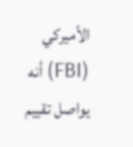الأميركي (FBI) أنه يواصل تقييم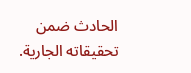الحادث ضمن تحقيقاته الجارية.